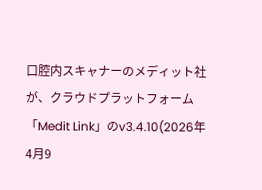口腔内スキャナーのメディット社が、クラウドプラットフォーム「Medit Link」のv3.4.10(2026年4月9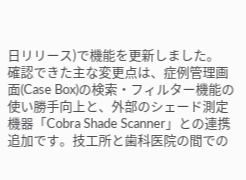日リリース)で機能を更新しました。
確認できた主な変更点は、症例管理画面(Case Box)の検索・フィルター機能の使い勝手向上と、外部のシェード測定機器「Cobra Shade Scanner」との連携追加です。技工所と歯科医院の間での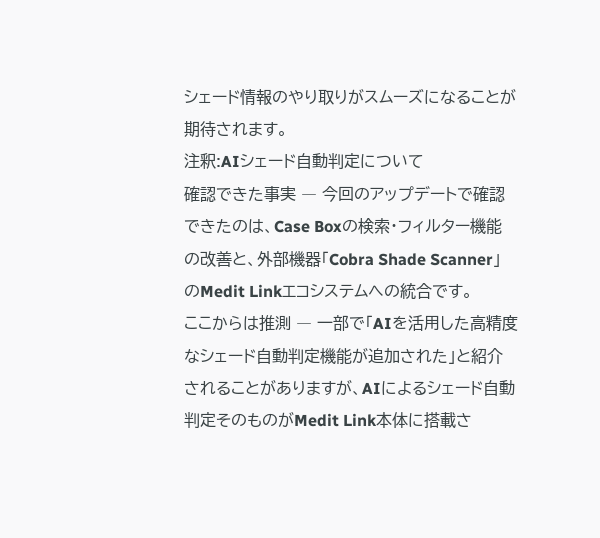シェード情報のやり取りがスムーズになることが期待されます。
注釈:AIシェード自動判定について
確認できた事実 ― 今回のアップデートで確認できたのは、Case Boxの検索・フィルター機能の改善と、外部機器「Cobra Shade Scanner」のMedit Linkエコシステムへの統合です。
ここからは推測 ― 一部で「AIを活用した高精度なシェード自動判定機能が追加された」と紹介されることがありますが、AIによるシェード自動判定そのものがMedit Link本体に搭載さ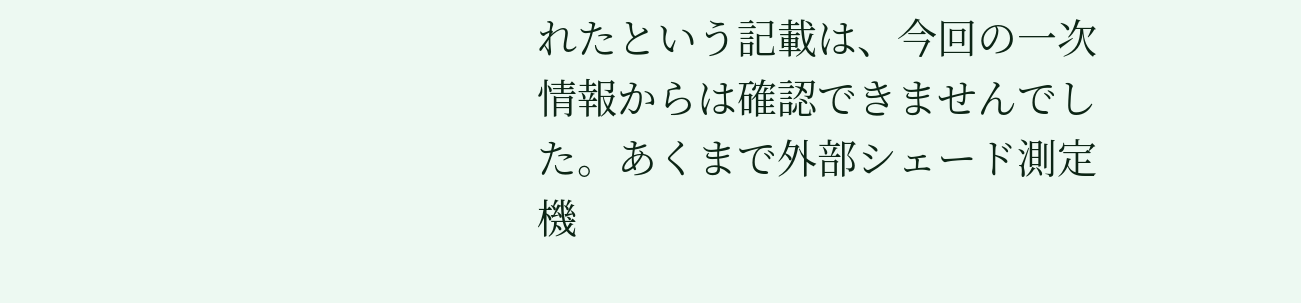れたという記載は、今回の一次情報からは確認できませんでした。あくまで外部シェード測定機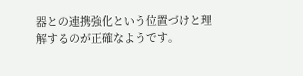器との連携強化という位置づけと理解するのが正確なようです。